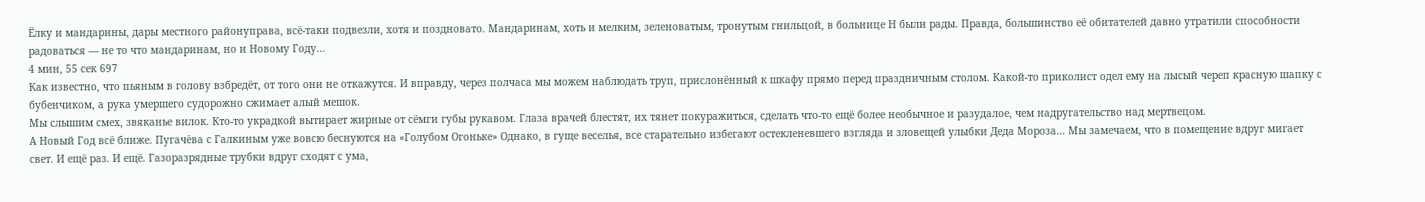Ёлку и мандарины, дары местного районуправа, всё-таки подвезли, хотя и поздновато. Мандаринам, хоть и мелким, зеленоватым, тронутым гнильцой, в больнице Н были рады. Правда, большинство её обитателей давно утратили способности радоваться — не то что мандаринам, но и Новому Году…
4 мин, 55 сек 697
Как известно, что пьяным в голову взбредёт, от того они не откажутся. И вправду, через полчаса мы можем наблюдать труп, прислонённый к шкафу прямо перед праздничным столом. Какой-то приколист одел ему на лысый череп красную шапку с бубенчиком, а рука умершего судорожно сжимает алый мешок.
Мы слышим смех, звяканье вилок. Кто-то украдкой вытирает жирные от сёмги губы рукавом. Глаза врачей блестят, их тянет покуражиться, сделать что-то ещё более необычное и разудалое, чем надругательство над мертвецом.
А Новый Год всё ближе. Пугачёва с Галкиным уже вовсю беснуются на «Голубом Огоньке» Однако, в гуще веселья, все старательно избегают остекленевшего взгляда и зловещей улыбки Деда Мороза… Мы замечаем, что в помещение вдруг мигает свет. И ещё раз. И ещё. Газоразрядные трубки вдруг сходят с ума,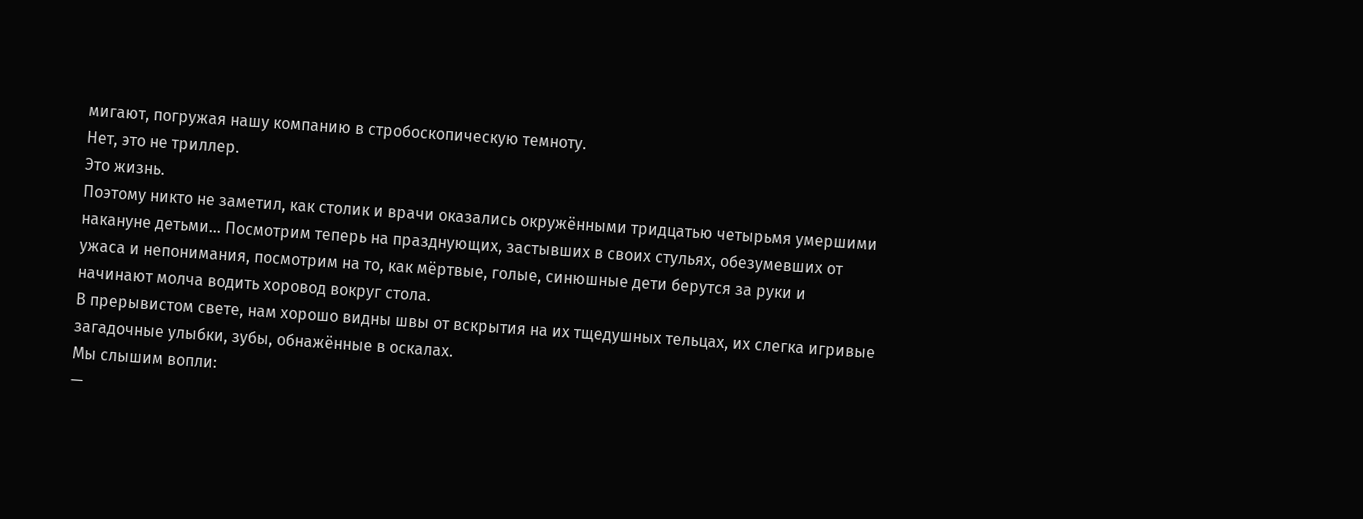мигают, погружая нашу компанию в стробоскопическую темноту.
Нет, это не триллер.
Это жизнь.
Поэтому никто не заметил, как столик и врачи оказались окружёнными тридцатью четырьмя умершими накануне детьми… Посмотрим теперь на празднующих, застывших в своих стульях, обезумевших от ужаса и непонимания, посмотрим на то, как мёртвые, голые, синюшные дети берутся за руки и начинают молча водить хоровод вокруг стола.
В прерывистом свете, нам хорошо видны швы от вскрытия на их тщедушных тельцах, их слегка игривые загадочные улыбки, зубы, обнажённые в оскалах.
Мы слышим вопли:
—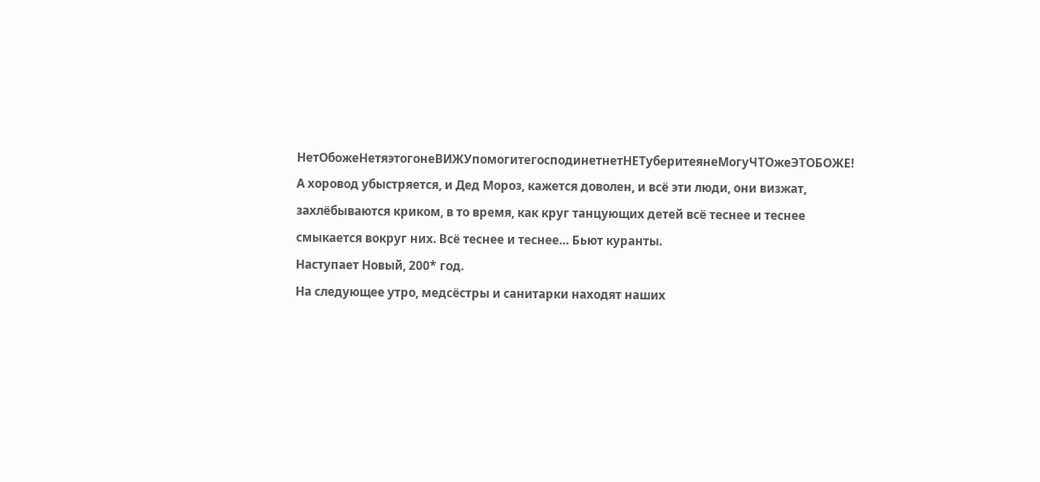НетОбожеНетяэтогонеВИЖУпомогитегосподинетнетНЕТуберитеянеМогуЧТОжеЭТОБОЖЕ!
А хоровод убыстряется, и Дед Мороз, кажется доволен, и всё эти люди, они визжат, захлёбываются криком, в то время, как круг танцующих детей всё теснее и теснее смыкается вокруг них. Всё теснее и теснее… Бьют куранты.
Наступает Новый, 200* год.
На следующее утро, медсёстры и санитарки находят наших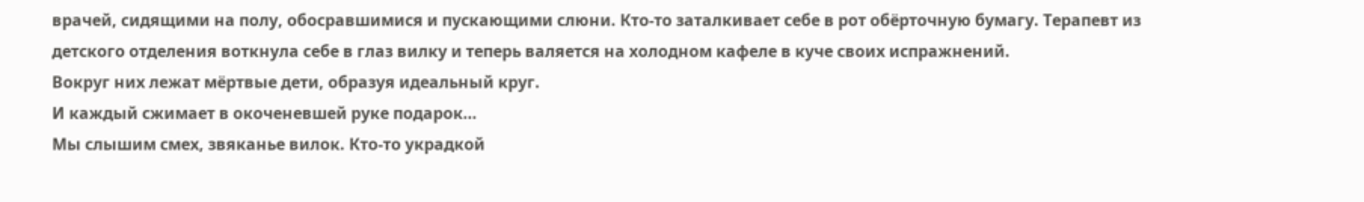врачей, сидящими на полу, обосравшимися и пускающими слюни. Кто-то заталкивает себе в рот обёрточную бумагу. Терапевт из детского отделения воткнула себе в глаз вилку и теперь валяется на холодном кафеле в куче своих испражнений.
Вокруг них лежат мёртвые дети, образуя идеальный круг.
И каждый сжимает в окоченевшей руке подарок…
Мы слышим смех, звяканье вилок. Кто-то украдкой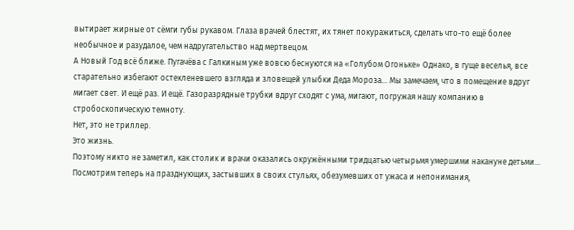вытирает жирные от сёмги губы рукавом. Глаза врачей блестят, их тянет покуражиться, сделать что-то ещё более необычное и разудалое, чем надругательство над мертвецом.
А Новый Год всё ближе. Пугачёва с Галкиным уже вовсю беснуются на «Голубом Огоньке» Однако, в гуще веселья, все старательно избегают остекленевшего взгляда и зловещей улыбки Деда Мороза… Мы замечаем, что в помещение вдруг мигает свет. И ещё раз. И ещё. Газоразрядные трубки вдруг сходят с ума, мигают, погружая нашу компанию в стробоскопическую темноту.
Нет, это не триллер.
Это жизнь.
Поэтому никто не заметил, как столик и врачи оказались окружёнными тридцатью четырьмя умершими накануне детьми… Посмотрим теперь на празднующих, застывших в своих стульях, обезумевших от ужаса и непонимания,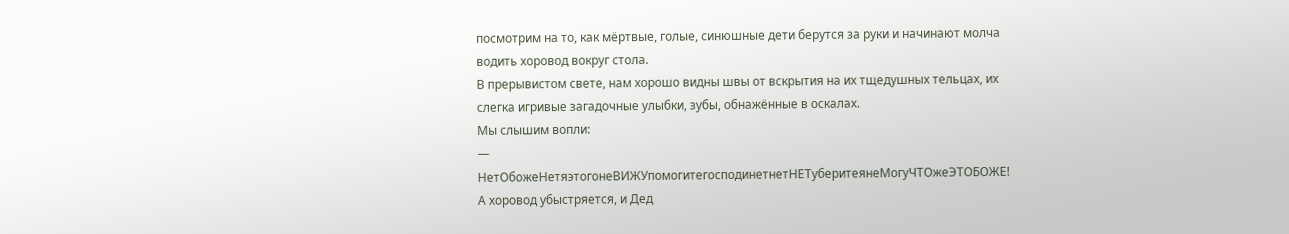посмотрим на то, как мёртвые, голые, синюшные дети берутся за руки и начинают молча водить хоровод вокруг стола.
В прерывистом свете, нам хорошо видны швы от вскрытия на их тщедушных тельцах, их слегка игривые загадочные улыбки, зубы, обнажённые в оскалах.
Мы слышим вопли:
— НетОбожеНетяэтогонеВИЖУпомогитегосподинетнетНЕТуберитеянеМогуЧТОжеЭТОБОЖЕ!
А хоровод убыстряется, и Дед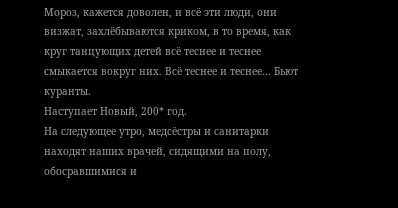Мороз, кажется доволен, и всё эти люди, они визжат, захлёбываются криком, в то время, как круг танцующих детей всё теснее и теснее смыкается вокруг них. Всё теснее и теснее… Бьют куранты.
Наступает Новый, 200* год.
На следующее утро, медсёстры и санитарки находят наших врачей, сидящими на полу, обосравшимися и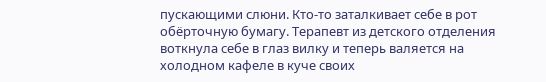пускающими слюни. Кто-то заталкивает себе в рот обёрточную бумагу. Терапевт из детского отделения воткнула себе в глаз вилку и теперь валяется на холодном кафеле в куче своих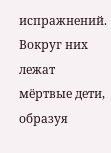испражнений.
Вокруг них лежат мёртвые дети, образуя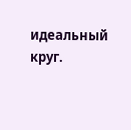идеальный круг.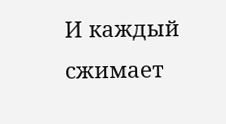И каждый сжимает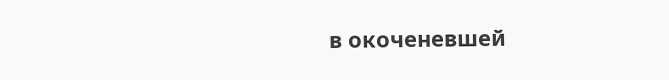в окоченевшей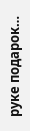руке подарок…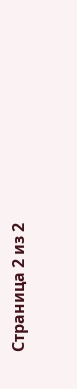Страница 2 из 2